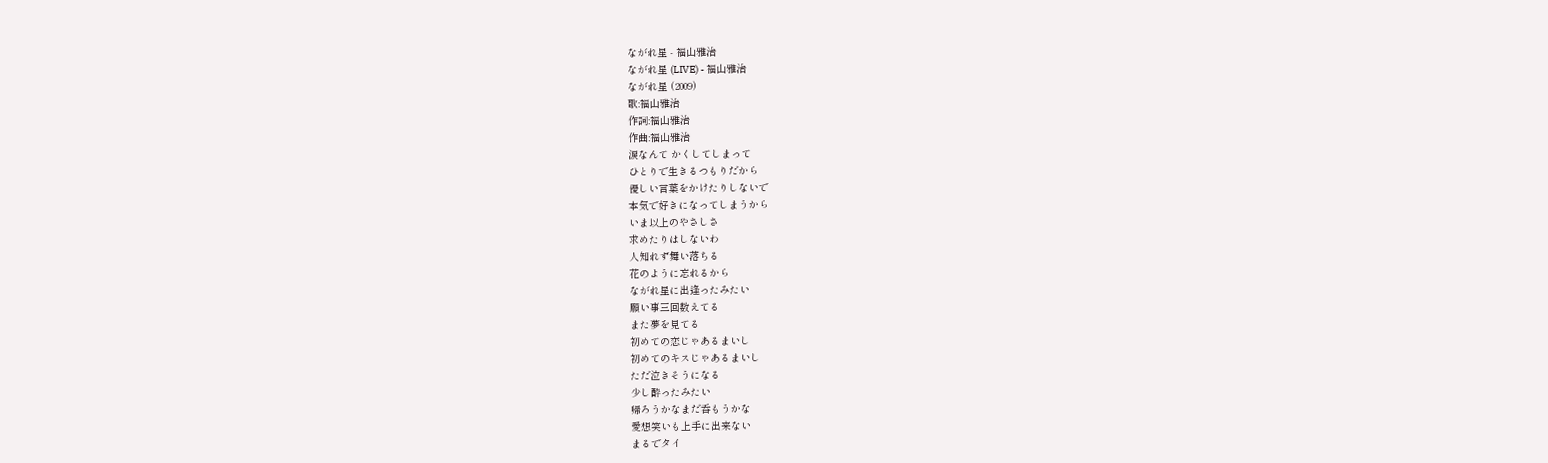ながれ星 - 福山雅治
ながれ星 (LIVE) - 福山雅治
ながれ星 (2009)
歌:福山雅治
作詞:福山雅治
作曲:福山雅治
涙なんて かくしてしまって
ひとりで生きるつもりだから
優しい言葉をかけたりしないで
本気で好きになってしまうから
いま以上のやさしさ
求めたりはしないわ
人知れず舞い落ちる
花のように忘れるから
ながれ星に出逢ったみたい
願い事三回数えてる
また夢を見てる
初めての恋じゃあるまいし
初めてのキスじゃあるまいし
ただ泣きそうになる
少し酔ったみたい
帰ろうかなまだ呑もうかな
愛想笑いも上手に出来ない
まるでタイ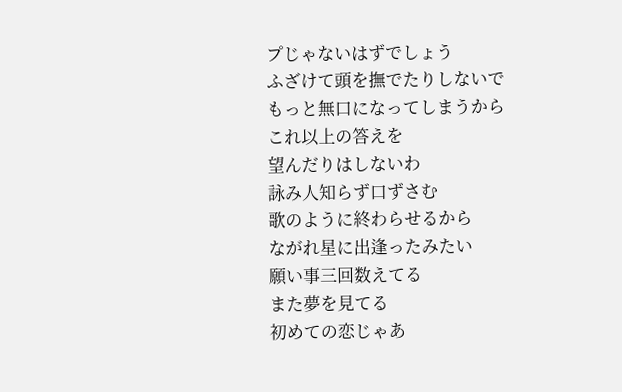プじゃないはずでしょう
ふざけて頭を撫でたりしないで
もっと無口になってしまうから
これ以上の答えを
望んだりはしないわ
詠み人知らず口ずさむ
歌のように終わらせるから
ながれ星に出逢ったみたい
願い事三回数えてる
また夢を見てる
初めての恋じゃあ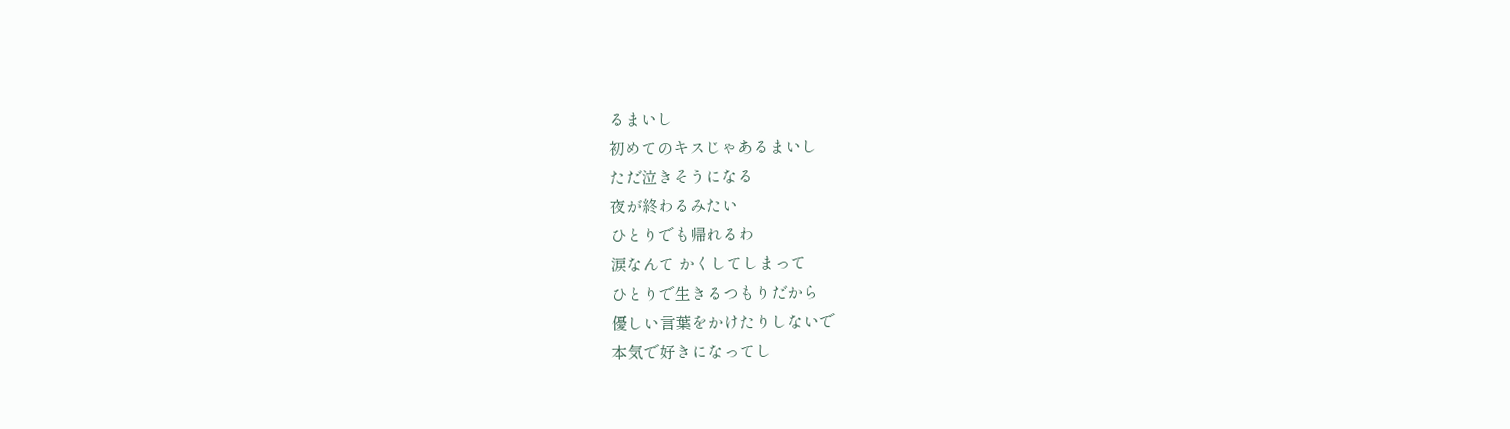るまいし
初めてのキスじゃあるまいし
ただ泣きそうになる
夜が終わるみたい
ひとりでも帰れるわ
涙なんて かくしてしまって
ひとりで生きるつもりだから
優しい言葉をかけたりしないで
本気で好きになってし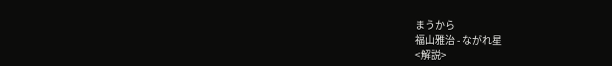まうから
福山雅治 - ながれ星
<解説>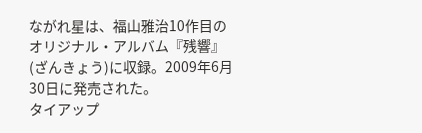ながれ星は、福山雅治10作目のオリジナル・アルバム『残響』(ざんきょう)に収録。2009年6月30日に発売された。
タイアップ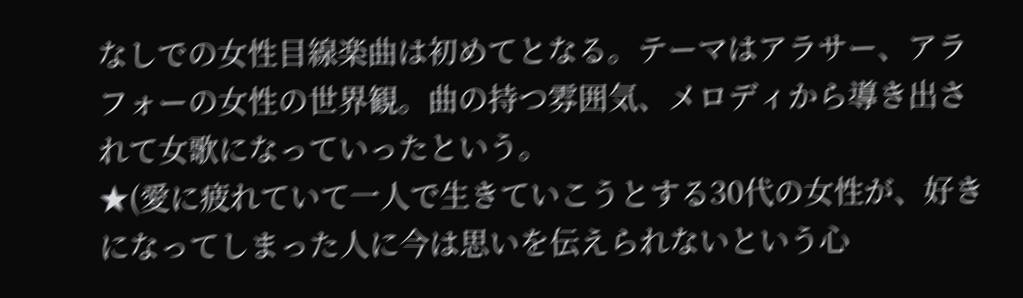なしでの女性目線楽曲は初めてとなる。テーマはアラサー、アラフォーの女性の世界観。曲の持つ雰囲気、メロディから導き出されて女歌になっていったという。
★(愛に疲れていて一人で生きていこうとする30代の女性が、好きになってしまった人に今は思いを伝えられないという心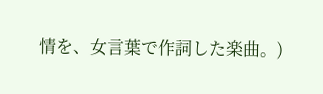情を、女言葉で作詞した楽曲。)